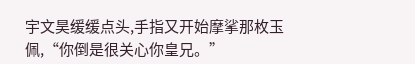宇文昊缓缓点头,手指又开始摩挲那枚玉佩,“你倒是很关心你皇兄。”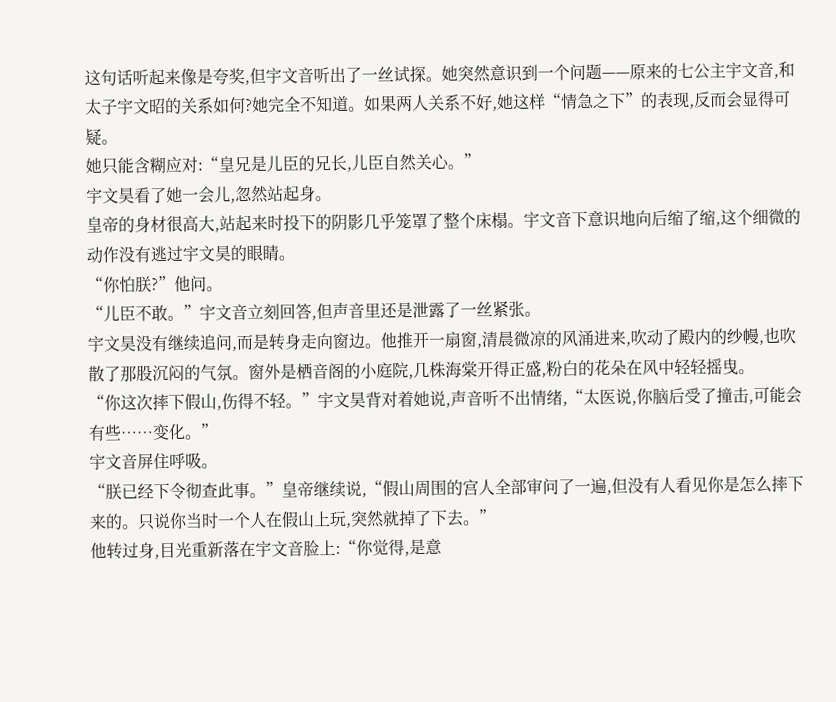这句话听起来像是夸奖,但宇文音听出了一丝试探。她突然意识到一个问题——原来的七公主宇文音,和太子宇文昭的关系如何?她完全不知道。如果两人关系不好,她这样“情急之下”的表现,反而会显得可疑。
她只能含糊应对:“皇兄是儿臣的兄长,儿臣自然关心。”
宇文昊看了她一会儿,忽然站起身。
皇帝的身材很高大,站起来时投下的阴影几乎笼罩了整个床榻。宇文音下意识地向后缩了缩,这个细微的动作没有逃过宇文昊的眼睛。
“你怕朕?”他问。
“儿臣不敢。”宇文音立刻回答,但声音里还是泄露了一丝紧张。
宇文昊没有继续追问,而是转身走向窗边。他推开一扇窗,清晨微凉的风涌进来,吹动了殿内的纱幔,也吹散了那股沉闷的气氛。窗外是栖音阁的小庭院,几株海棠开得正盛,粉白的花朵在风中轻轻摇曳。
“你这次摔下假山,伤得不轻。”宇文昊背对着她说,声音听不出情绪,“太医说,你脑后受了撞击,可能会有些……变化。”
宇文音屏住呼吸。
“朕已经下令彻查此事。”皇帝继续说,“假山周围的宫人全部审问了一遍,但没有人看见你是怎么摔下来的。只说你当时一个人在假山上玩,突然就掉了下去。”
他转过身,目光重新落在宇文音脸上:“你觉得,是意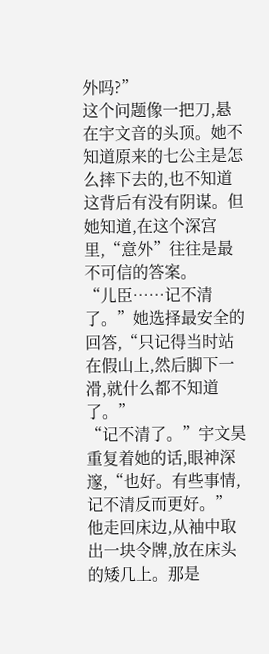外吗?”
这个问题像一把刀,悬在宇文音的头顶。她不知道原来的七公主是怎么摔下去的,也不知道这背后有没有阴谋。但她知道,在这个深宫里,“意外”往往是最不可信的答案。
“儿臣……记不清了。”她选择最安全的回答,“只记得当时站在假山上,然后脚下一滑,就什么都不知道了。”
“记不清了。”宇文昊重复着她的话,眼神深邃,“也好。有些事情,记不清反而更好。”
他走回床边,从袖中取出一块令牌,放在床头的矮几上。那是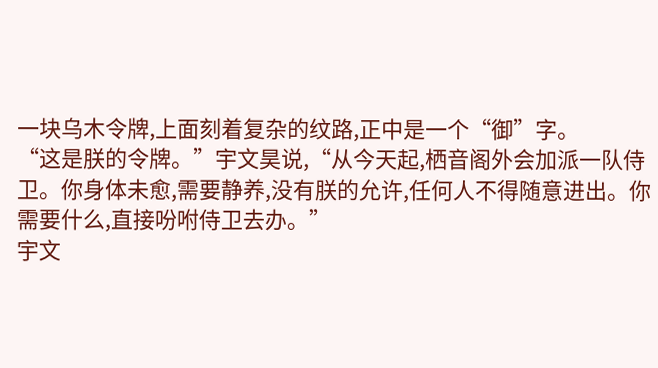一块乌木令牌,上面刻着复杂的纹路,正中是一个“御”字。
“这是朕的令牌。”宇文昊说,“从今天起,栖音阁外会加派一队侍卫。你身体未愈,需要静养,没有朕的允许,任何人不得随意进出。你需要什么,直接吩咐侍卫去办。”
宇文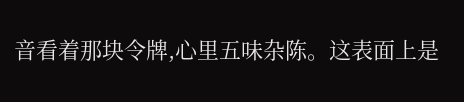音看着那块令牌,心里五味杂陈。这表面上是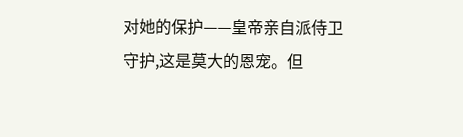对她的保护——皇帝亲自派侍卫守护,这是莫大的恩宠。但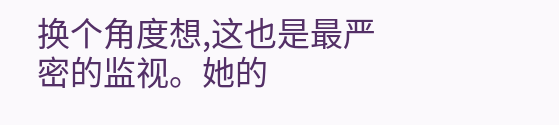换个角度想,这也是最严密的监视。她的